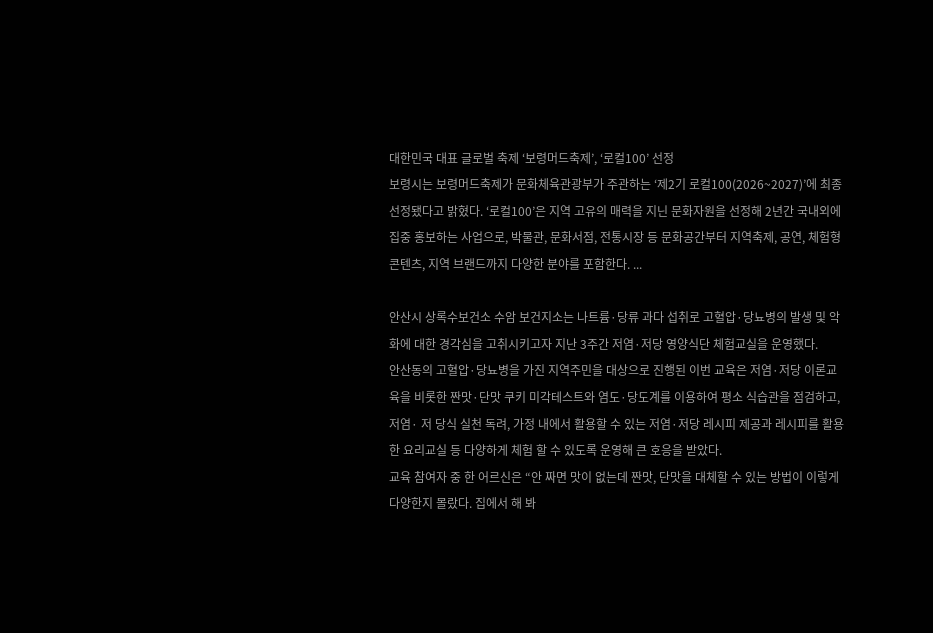대한민국 대표 글로벌 축제 ‘보령머드축제’, ‘로컬100’ 선정
보령시는 보령머드축제가 문화체육관광부가 주관하는 ‘제2기 로컬100(2026~2027)’에 최종 선정됐다고 밝혔다. ‘로컬100’은 지역 고유의 매력을 지닌 문화자원을 선정해 2년간 국내외에 집중 홍보하는 사업으로, 박물관, 문화서점, 전통시장 등 문화공간부터 지역축제, 공연, 체험형 콘텐츠, 지역 브랜드까지 다양한 분야를 포함한다. ...

안산시 상록수보건소 수암 보건지소는 나트륨·당류 과다 섭취로 고혈압·당뇨병의 발생 및 악화에 대한 경각심을 고취시키고자 지난 3주간 저염·저당 영양식단 체험교실을 운영했다.
안산동의 고혈압·당뇨병을 가진 지역주민을 대상으로 진행된 이번 교육은 저염·저당 이론교육을 비롯한 짠맛·단맛 쿠키 미각테스트와 염도·당도계를 이용하여 평소 식습관을 점검하고, 저염· 저 당식 실천 독려, 가정 내에서 활용할 수 있는 저염·저당 레시피 제공과 레시피를 활용한 요리교실 등 다양하게 체험 할 수 있도록 운영해 큰 호응을 받았다.
교육 참여자 중 한 어르신은 “안 짜면 맛이 없는데 짠맛, 단맛을 대체할 수 있는 방법이 이렇게 다양한지 몰랐다. 집에서 해 봐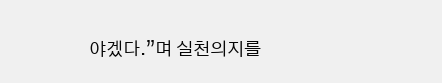야겠다.”며 실천의지를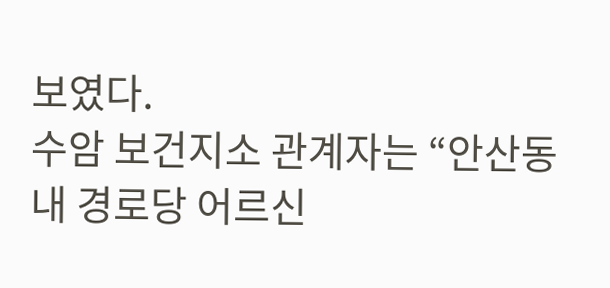보였다.
수암 보건지소 관계자는 “안산동 내 경로당 어르신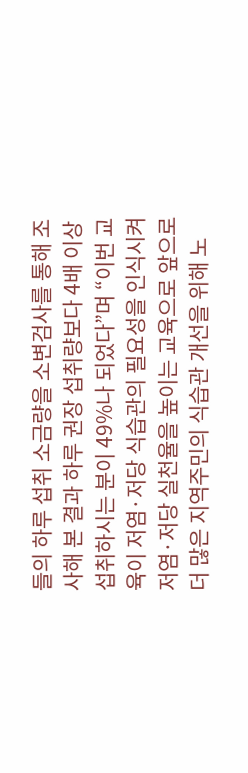들의 하루 섭취 소금량을 소변검사를 통해 조사해 본 결과 하루 권장 섭취량보다 4배 이상 섭취하시는 분이 49%나 되었다”며 “이번 교육이 저염·저당 식습관의 필요성을 인식시켜 저염·저당 실천율을 높이는 교육으로 앞으로 더 많은 지역주민의 식습관 개선을 위해 노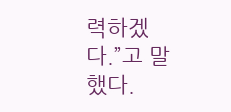력하겠다.”고 말했다.